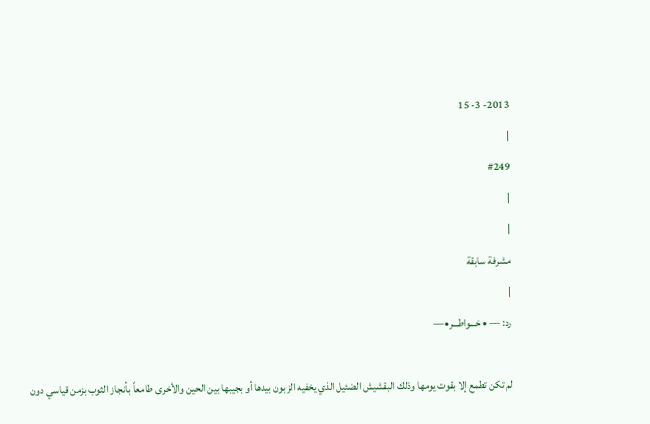2013- 3- 15
|
#249
|
|
مشرفة سابقة
|
رد: –– • خـــواطـــر•––

لم تكن تطمع إلا بقوت يومها وذلك البقشيش الضئيل الذي يخفيه الزبون بيدها أو بجيبها بين الحين والأخرى طامعاً بأنجاز الثوب بزمن قياسي دون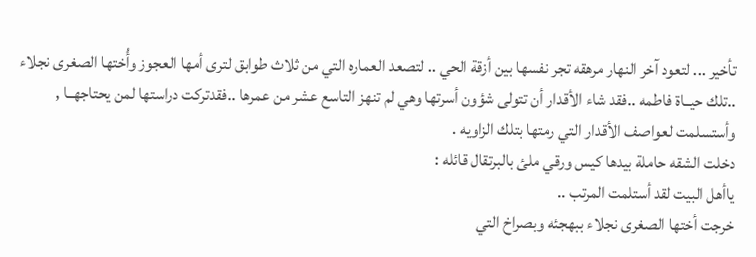تأخير ... لتعود آخر النهار مرهقه تجر نفسها بين أزقة الحي .. لتصعد العماره التي من ثلاث طوابق لترى أمها العجوز وأُختها الصغرى نجلاء ..تلك حيــاة فاطمه ..فقد شاء الأقدار أن تتولى شؤون أسرتها وهي لم تنهز التاسع عشر من عمرها ..فقدتركت دراستها لمن يحتاجهــا , وأستسلمت لعواصف الأقدار التي رمتها بتلك الزاويه .
دخلت الشقه حاملة بيدها كيس ورقي ملئ بالبرتقال قائله :
ياأهل البيت لقد أستلمت المرتب ..
خرجت أختها الصغرى نجلاء ببهجئه وبصراخ التي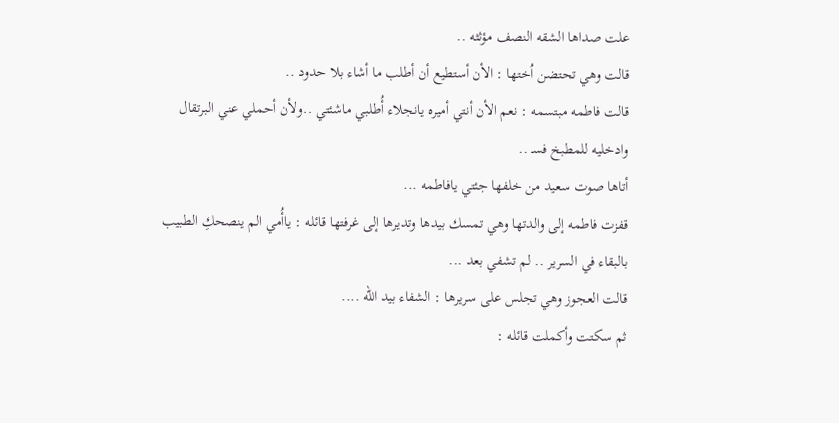علت صداها الشقه النصف مؤثثه ..
قالت وهي تحتضن اُختها : الأن أستطيع أن أطلب ما أشاء بلا حدود ..
قالت فاطمه مبتسمه : نعم الأن أنتي أميره يانجلاء أُطلبي ماشئتي ..ولأن أحملي عني البرتقال وادخليه للمطبخ فسـ ..
أتاها صوت سعيد من خلفها جئتي يافاطمه ...
قفزت فاطمه إلى والدتها وهي تمسك بيدها وتديرها إلى غرفتها قائله : ياأُمي الم ينصحكِ الطبيب بالبقاء في السرير .. لم تشفي بعد ...
قالت العجوز وهي تجلس على سريرها : الشفاء بيد الله ....
ثم سكتت وأكملت قائله :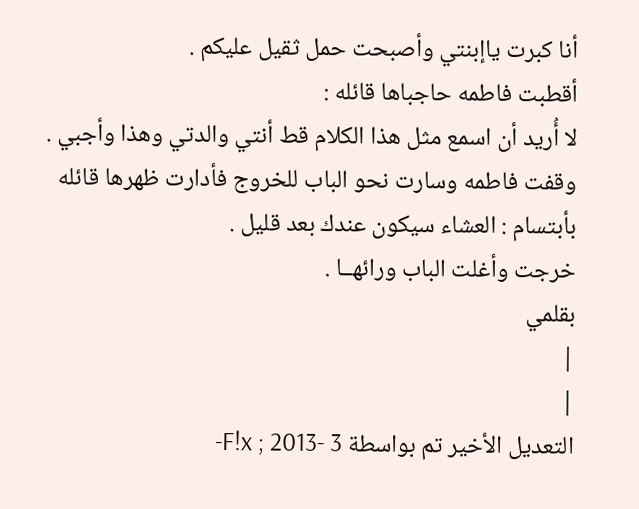أنا كبرت ياإبنتي وأصبحت حمل ثقيل عليكم .
أقطبت فاطمه حاجباها قائله :
لا أُريد أن اسمع مثل هذا الكلام قط أنتي والدتي وهذا وأجبي .
وقفت فاطمه وسارت نحو الباب للخروج فأدارت ظهرها قائله بأبتسام : العشاء سيكون عندك بعد قليل .
خرجت وأغلت الباب ورائهــا .
بقلمي
|
|
التعديل الأخير تم بواسطة F!x ; 2013- 3-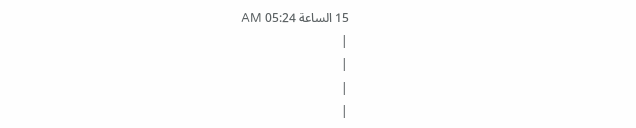15 الساعة 05:24 AM
|
|
|
|